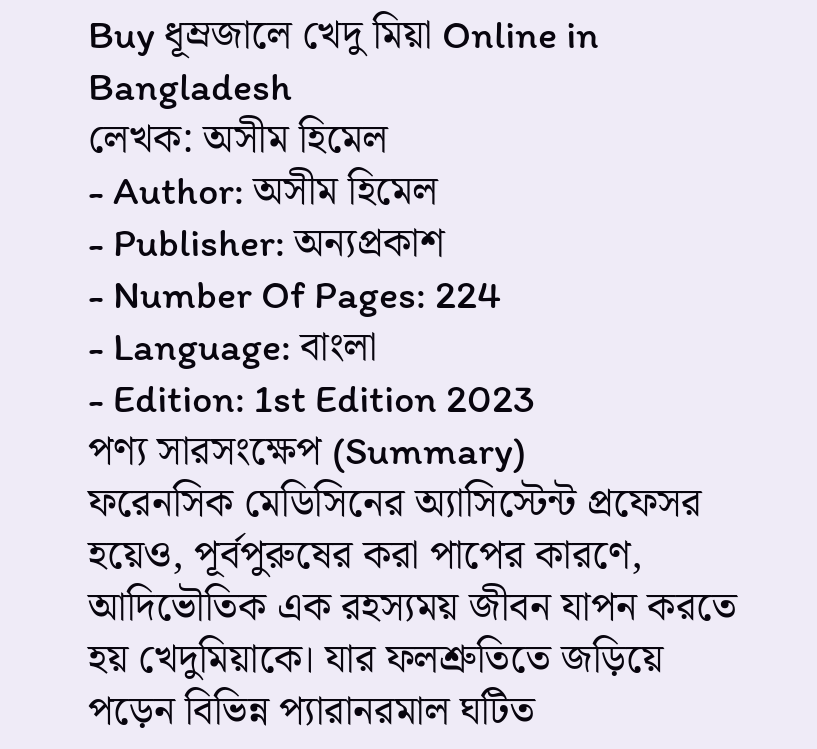Buy ধূম্রজালে খেদু মিয়া Online in Bangladesh
লেখক: অসীম হিমেল
- Author: অসীম হিমেল
- Publisher: অন্যপ্রকাশ
- Number Of Pages: 224
- Language: বাংলা
- Edition: 1st Edition 2023
পণ্য সারসংক্ষেপ (Summary)
ফরেনসিক মেডিসিনের অ্যাসিস্টেন্ট প্রফেসর হয়েও, পূর্বপুরুষের করা পাপের কারণে, আদিভৌতিক এক রহস্যময় জীবন যাপন করতে হয় খেদুমিয়াকে। যার ফলশ্রুতিতে জড়িয়ে পড়েন বিভিন্ন প্যারানরমাল ঘটিত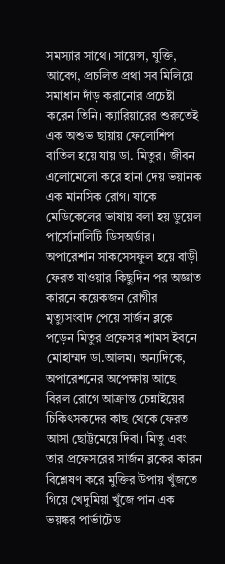সমস্যার সাথে। সায়েন্স, যুক্তি, আবেগ, প্রচলিত প্রথা সব মিলিয়ে সমাধান দাঁড় করানোর প্রচেষ্টা করেন তিনি। ক্যারিয়ারের শুরুতেই এক অশুভ ছায়ায় ফেলোশিপ বাতিল হয়ে যায় ডা. মিতুর। জীবন এলোমেলো করে হানা দেয় ভয়ানক এক মানসিক রোগ। যাকে মেডিকেলের ভাষায় বলা হয় ডুয়েল পার্সোনালিটি ডিসঅর্ডার। অপারেশান সাকসেসফুল হয়ে বাড়ী ফেরত যাওয়ার কিছুদিন পর অজ্ঞাত কারনে কয়েকজন রোগীর মৃত্যুসংবাদ পেয়ে সার্জন ব্লকে পড়েন মিতুর প্রফেসর শামস ইবনে মোহাম্মদ ডা.আলম। অন্যদিকে, অপারেশনের অপেক্ষায় আছে বিরল রোগে আক্রান্ত চেন্নাইয়ের চিকিৎসকদের কাছ থেকে ফেরত আসা ছোট্টমেয়ে দিবা। মিতু এবং তার প্রফেসরের সার্জন ব্লকের কারন বিশ্লেষণ করে মুক্তির উপায় খুঁজতে গিয়ে খেদুমিয়া খুঁজে পান এক ভয়ঙ্কর পার্ভাটেড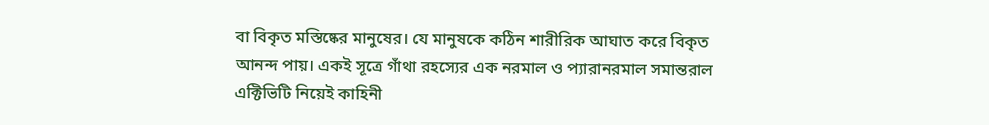বা বিকৃত মস্তিষ্কের মানুষের। যে মানুষকে কঠিন শারীরিক আঘাত করে বিকৃত আনন্দ পায়। একই সূত্রে গাঁথা রহস্যের এক নরমাল ও প্যারানরমাল সমান্তরাল এক্টিভিটি নিয়েই কাহিনী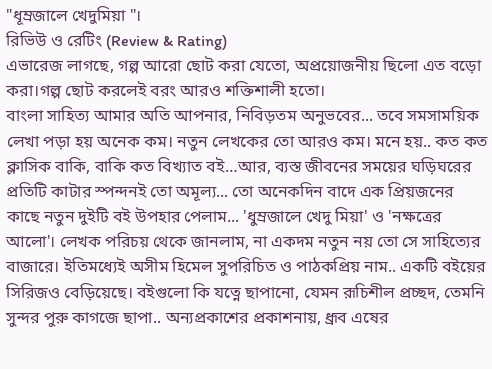"ধূম্রজালে খেদুমিয়া "।
রিভিউ ও রেটিং (Review & Rating)
এভারেজ লাগছে, গল্প আরো ছোট করা যেতো, অপ্রয়োজনীয় ছিলো এত বড়ো করা।গল্প ছোট করলেই বরং আরও শক্তিশালী হতো।
বাংলা সাহিত্য আমার অতি আপনার, নিবিড়তম অনুভবের... তবে সমসাময়িক লেখা পড়া হয় অনেক কম। নতুন লেখকের তো আরও কম। মনে হয়.. কত কত ক্লাসিক বাকি, বাকি কত বিখ্যাত বই…আর, ব্যস্ত জীবনের সময়ের ঘড়িঘরের প্রতিটি কাটার স্পন্দনই তো অমূল্য... তো অনেকদিন বাদে এক প্রিয়জনের কাছে নতুন দুইটি বই উপহার পেলাম... 'ধুম্রজালে খেদু মিয়া' ও 'নক্ষত্রের আলো'। লেখক পরিচয় থেকে জানলাম, না একদম নতুন নয় তো সে সাহিত্যের বাজারে। ইতিমধ্যেই অসীম হিমেল সুপরিচিত ও পাঠকপ্রিয় নাম.. একটি বইয়ের সিরিজও বেড়িয়েছে। বইগুলো কি যত্নে ছাপানো, যেমন রূচিশীল প্রচ্ছদ, তেমনি সুন্দর পুরু কাগজে ছাপা.. অন্যপ্রকাশের প্রকাশনায়, ধ্রূব এষের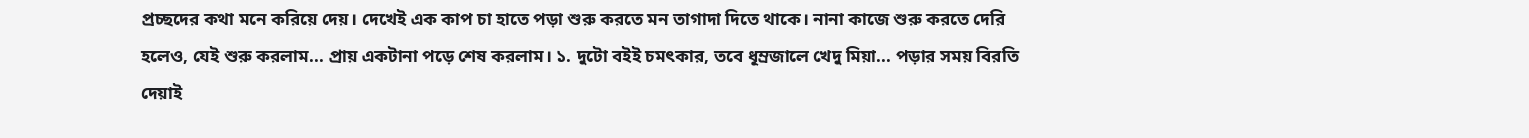প্রচ্ছদের কথা মনে করিয়ে দেয়। দেখেই এক কাপ চা হাতে পড়া শুরু করতে মন তাগাদা দিতে থাকে। নানা কাজে শুরু করতে দেরি হলেও, যেই শুরু করলাম... প্রায় একটানা পড়ে শেষ করলাম। ১. দুটো বইই চমৎকার, তবে ধূম্রজালে খেদু মিয়া... পড়ার সময় বিরতি দেয়াই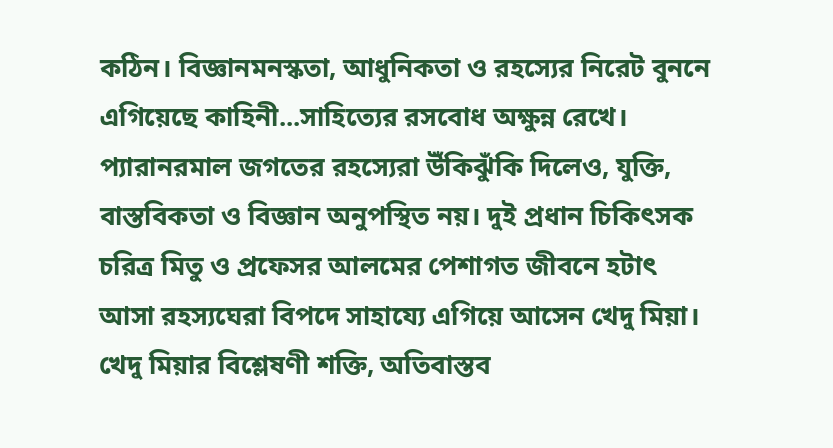কঠিন। বিজ্ঞানমনস্কতা, আধুনিকতা ও রহস্যের নিরেট বুননে এগিয়েছে কাহিনী...সাহিত্যের রসবোধ অক্ষুন্ন রেখে। প্যারানরমাল জগতের রহস্যেরা উঁকিঝুঁকি দিলেও, যুক্তি, বাস্তবিকতা ও বিজ্ঞান অনুপস্থিত নয়। দুই প্রধান চিকিৎসক চরিত্র মিতু ও প্রফেসর আলমের পেশাগত জীবনে হটাৎ আসা রহস্যঘেরা বিপদে সাহায্যে এগিয়ে আসেন খেদু মিয়া। খেদু মিয়ার বিশ্লেষণী শক্তি, অতিবাস্তব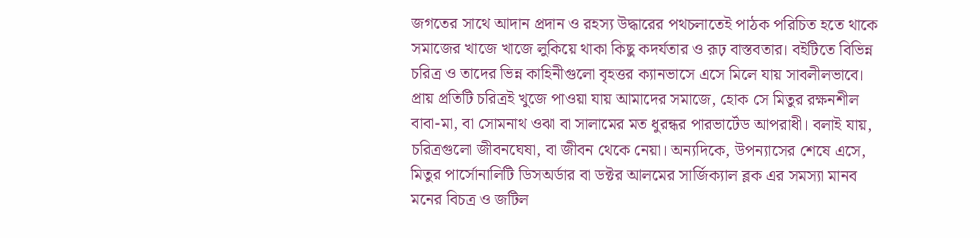জগতের সাথে আদান প্রদান ও রহস্য উদ্ধারের পথচলাতেই পাঠক পরিচিত হতে থাকে সমাজের খাজে খাজে লুকিয়ে থাকা কিছু কদর্যতার ও রূঢ় বাস্তবতার। বইটিতে বিভিন্ন চরিত্র ও তাদের ভিন্ন কাহিনীগুলো বৃহত্তর ক্যানভাসে এসে মিলে যায় সাবলীলভাবে। প্রায় প্রতিটি চরিত্রই খুজে পাওয়া যায় আমাদের সমাজে, হোক সে মিতুর রক্ষনশীল বাবা-মা, বা সোমনাথ ওঝা বা সালামের মত ধুরন্ধর পারভার্টেড আপরাধী। বলাই যায়, চরিত্রগুলো জীবনঘেষা, বা জীবন থেকে নেয়া। অন্যদিকে, উপন্যাসের শেষে এসে, মিতুর পার্সোনালিটি ডিসঅর্ডার বা ডক্টর আলমের সার্জিক্যাল ব্লক এর সমস্যা মানব মনের বিচত্র ও জটিল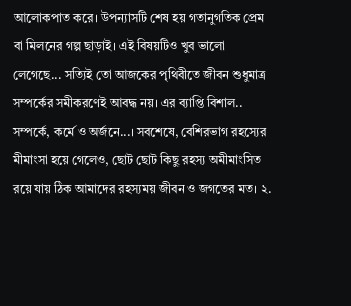আলোকপাত করে। উপন্যাসটি শেষ হয় গতানুগতিক প্রেম বা মিলনের গল্প ছাড়াই। এই বিষয়টিও খুব ভালো লেগেছে... সত্যিই তো আজকের পৃথিবীতে জীবন শুধুমাত্র সম্পর্কের সমীকরণেই আবদ্ধ নয়। এর ব্যাপ্তি বিশাল.. সম্পর্কে, কর্মে ও অর্জনে...। সবশেষে, বেশিরভাগ রহস্যের মীমাংসা হয়ে গেলেও, ছোট ছোট কিছু রহস্য অমীমাংসিত রয়ে যায় ঠিক আমাদের রহস্যময় জীবন ও জগতের মত। ২.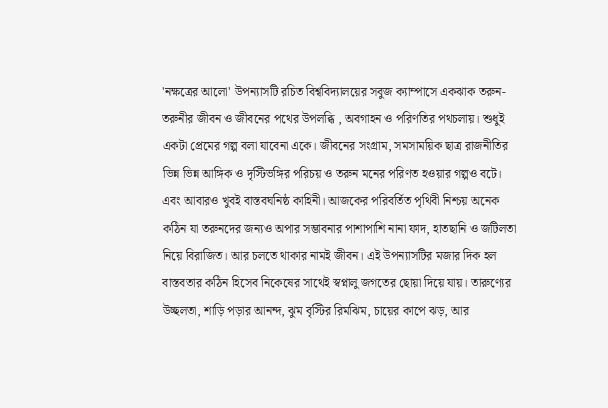'নক্ষত্রের আলো' উপন্যাসটি রচিত বিশ্ববিদ্যালয়ের সবুজ ক্যাম্পাসে একঝাক তরুন-তরুনীর জীবন ও জীবনের পথের উপলব্ধি , অবগাহন ও পরিণতির পথচলায়। শুধুই একটা প্রেমের গল্প বলা যাবেনা একে। জীবনের সংগ্রাম, সমসাময়িক ছাত্র রাজনীতির ভিন্ন ভিন্ন আঙ্গিক ও দৃস্টিভঙ্গির পরিচয় ও তরুন মনের পরিণত হওয়ার গল্পও বটে। এবং আবারও খুবই বাস্তবঘনিষ্ঠ কাহিনী। আজকের পরিবর্তিত পৃথিবী নিশ্চয় অনেক কঠিন যা তরুনদের জন্যও অপার সম্ভাবনার পাশাপাশি নানা ফাদ, হাতছানি ও জটিলতা নিয়ে বিরাজিত। আর চলতে থাকার নামই জীবন। এই উপন্যাসটির মজার দিক হল বাস্তবতার কঠিন হিসেব নিকেষের সাথেই স্বপ্নালু জগতের ছোয়া দিয়ে যায়। তারুণ্যের উচ্ছলতা, শাড়ি পড়ার আনন্দ, ঝুম বৃস্টির রিমঝিম, চায়ের কাপে ঝড়, আর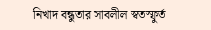নিখাদ বন্ধুতার সাবলীল স্বতস্ফুর্ত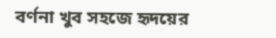বর্ণনা খুব সহজে হৃদয়ের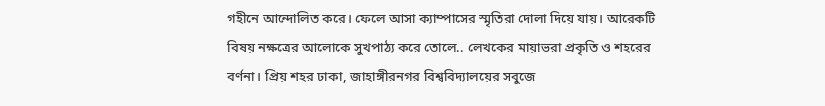গহীনে আন্দোলিত করে। ফেলে আসা ক্যাম্পাসের স্মৃতিরা দোলা দিয়ে যায়। আরেকটি বিষয় নক্ষত্রের আলোকে সুখপাঠ্য করে তোলে.. লেখকের মায়াভরা প্রকৃতি ও শহরের বর্ণনা। প্রিয় শহর ঢাকা, জাহাঙ্গীরনগর বিশ্ববিদ্যালয়ের সবুজে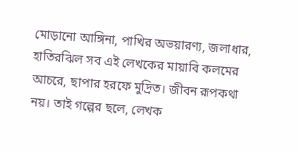মোড়ানো আঙ্গিনা, পাখির অভয়ারণ্য, জলাধার, হাতিরঝিল সব এই লেখকের মায়াবি কলমের আচরে, ছাপার হরফে মুদ্রিত। জীবন রূপকথা নয়। তাই গল্পের ছলে, লেখক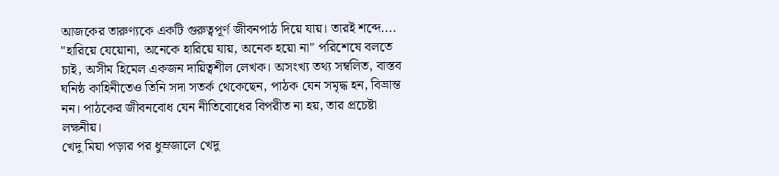আজকের তারুণ্যকে একটি গুরুত্বপূর্ণ জীবনপাঠ দিয়ে যায়। তারই শব্দে.... "হারিয়ে যেয়োনা, অনেকে হারিয়ে যায়, অনেক হয়ো না" পরিশেষে বলতে চাই, অসীম হিমেল একজন দায়িত্বশীল লেখক। অসংখ্য তথ্য সম্বলিত, বাস্তব ঘনিষ্ঠ কাহিনীতেও তিনি সদা সতর্ক থেকেছেন, পাঠক যেন সমৃদ্ধ হন, বিভ্রান্ত নন। পাঠকের জীবনবোধ যেন নীতিবোধের বিপরীত না হয়, তার প্রচেষ্টা লক্ষনীয়।
খেদু মিয়া পড়ার পর ধুম্রজালে খেদু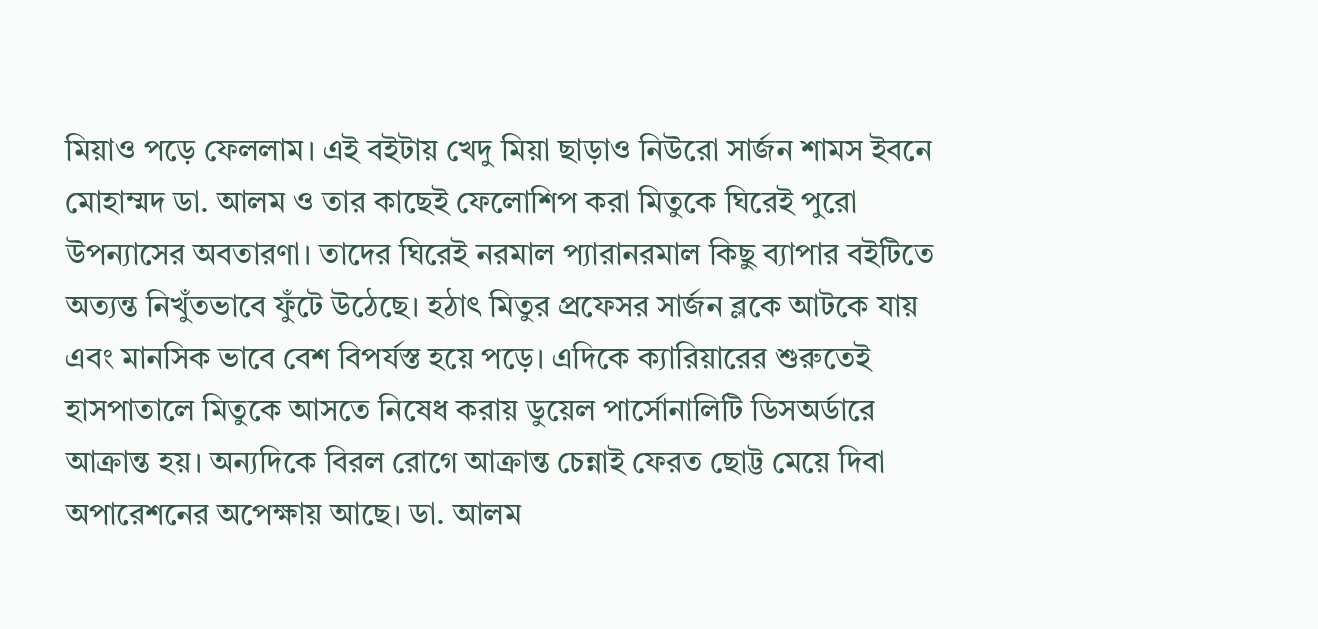মিয়াও পড়ে ফেললাম। এই বইটায় খেদু মিয়া ছাড়াও নিউরো সার্জন শামস ইবনে মোহাম্মদ ডা. আলম ও তার কাছেই ফেলোশিপ করা মিতুকে ঘিরেই পুরো উপন্যাসের অবতারণা। তাদের ঘিরেই নরমাল প্যারানরমাল কিছু ব্যাপার বইটিতে অত্যন্ত নিখুঁতভাবে ফুঁটে উঠেছে। হঠাৎ মিতুর প্রফেসর সার্জন ব্লকে আটকে যায় এবং মানসিক ভাবে বেশ বিপর্যস্ত হয়ে পড়ে। এদিকে ক্যারিয়ারের শুরুতেই হাসপাতালে মিতুকে আসতে নিষেধ করায় ডুয়েল পার্সোনালিটি ডিসঅর্ডারে আক্রান্ত হয়। অন্যদিকে বিরল রোগে আক্রান্ত চেন্নাই ফেরত ছোট্ট মেয়ে দিবা অপারেশনের অপেক্ষায় আছে। ডা. আলম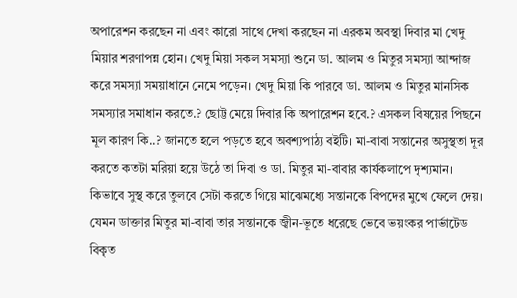অপারেশন করছেন না এবং কারো সাথে দেখা করছেন না এরকম অবস্থা দিবার মা খেদু মিয়ার শরণাপন্ন হোন। খেদু মিয়া সকল সমস্যা শুনে ডা. আলম ও মিতুর সমস্যা আন্দাজ করে সমস্যা সময়াধানে নেমে পড়েন। খেদু মিয়া কি পারবে ডা. আলম ও মিতুর মানসিক সমস্যার সমাধান করতে.? ছোট্ট মেয়ে দিবার কি অপারেশন হবে.? এসকল বিষয়ের পিছনে মূল কারণ কি..? জানতে হলে পড়তে হবে অবশ্যপাঠ্য বইটি। মা-বাবা সন্তানের অসুস্থতা দূর করতে কতটা মরিয়া হয়ে উঠে তা দিবা ও ডা. মিতুর মা-বাবার কার্যকলাপে দৃশ্যমান। কিভাবে সুস্থ করে তুলবে সেটা করতে গিয়ে মাঝেমধ্যে সন্তানকে বিপদের মুখে ফেলে দেয়। যেমন ডাক্তার মিতুর মা-বাবা তার সন্তানকে জ্বীন-ভূতে ধরেছে ভেবে ভয়ংকর পার্ভাটেড বিকৃত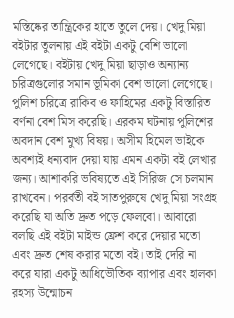মস্তিষ্কের তান্ত্রিকের হাতে তুলে দেয়। খেদু মিয়া বইটার তুলনায় এই বইটা একটু বেশি ভালো লেগেছে। বইটায় খেদু মিয়া ছাড়াও অন্যান্য চরিত্রগুলোর সমান ভূমিকা বেশ ভালো লেগেছে। পুলিশ চরিত্রে রাকিব ও ফাহিমের একটু বিস্তারিত বর্ণনা বেশ মিস করেছি। এরকম ঘটনায় পুলিশের অবদান বেশ মুখ্য বিষয়। অসীম হিমেল ভাইকে অবশ্যই ধন্যবাদ দেয়া যায় এমন একটা বই লেখার জন্য। আশাকরি ভবিষ্যতে এই সিরিজ সে চলমান রাখবেন। পরর্বতী বই সাতপুরুষে খেদু মিয়া সংগ্রহ করেছি যা অতি দ্রুত পড়ে ফেলবো। আবারো বলছি এই বইটা মাইন্ড ফ্রেশ করে দেয়ার মতো এবং দ্রুত শেষ করার মতো বই। তাই দেরি না করে যারা একটু আধিভৌতিক ব্যাপার এবং হালকা রহস্য উন্মোচন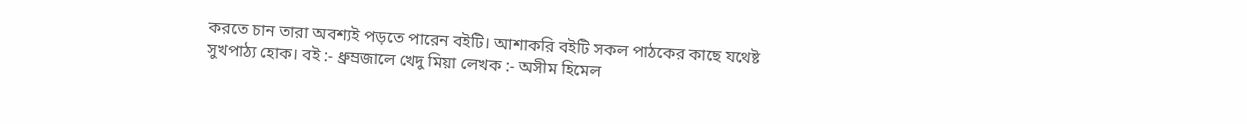করতে চান তারা অবশ্যই পড়তে পারেন বইটি। আশাকরি বইটি সকল পাঠকের কাছে যথেষ্ট সুখপাঠ্য হোক। বই :- ধ্রুম্রজালে খেদু মিয়া লেখক :- অসীম হিমেল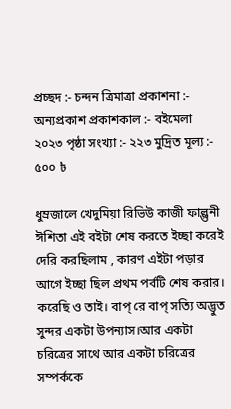প্রচ্ছদ :- চন্দন ত্রিমাত্রা প্রকাশনা :- অন্যপ্রকাশ প্রকাশকাল :- বইমেলা ২০২৩ পৃষ্ঠা সংখ্যা :- ২২৩ মুদ্রিত মূল্য :- ৫০০ ৳

ধুম্রজালে খেদুমিয়া রিভিউ কাজী ফাল্গুনী ঈশিতা এই বইটা শেষ করতে ইচ্ছা করেই দেরি করছিলাম , কারণ এইটা পড়ার আগে ইচ্ছা ছিল প্রথম পর্বটি শেষ করার। করেছি ও তাই। বাপ্ রে বাপ্ সত্যি অদ্ভুত সুন্দর একটা উপন্যাস।আর একটা চরিত্রের সাথে আর একটা চরিত্রের সম্পর্ককে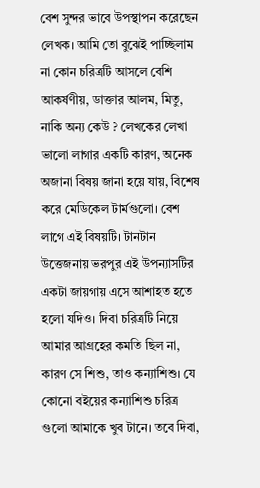বেশ সুন্দর ভাবে উপস্থাপন করেছেন লেখক। আমি তো বুঝেই পাচ্ছিলাম না কোন চরিত্রটি আসলে বেশি আকর্ষণীয়, ডাক্তার আলম, মিতু, নাকি অন্য কেউ ? লেখকের লেখা ভালো লাগার একটি কারণ, অনেক অজানা বিষয় জানা হয়ে যায়, বিশেষ করে মেডিকেল টার্মগুলো। বেশ লাগে এই বিষয়টি। টানটান উত্তেজনায় ভরপুর এই উপন্যাসটির একটা জায়গায় এসে আশাহত হতে হলো যদিও। দিবা চরিত্রটি নিয়ে আমার আগ্রহের কমতি ছিল না, কারণ সে শিশু, তাও কন্যাশিশু। যে কোনো বইয়ের কন্যাশিশু চরিত্র গুলো আমাকে খুব টানে। তবে দিবা,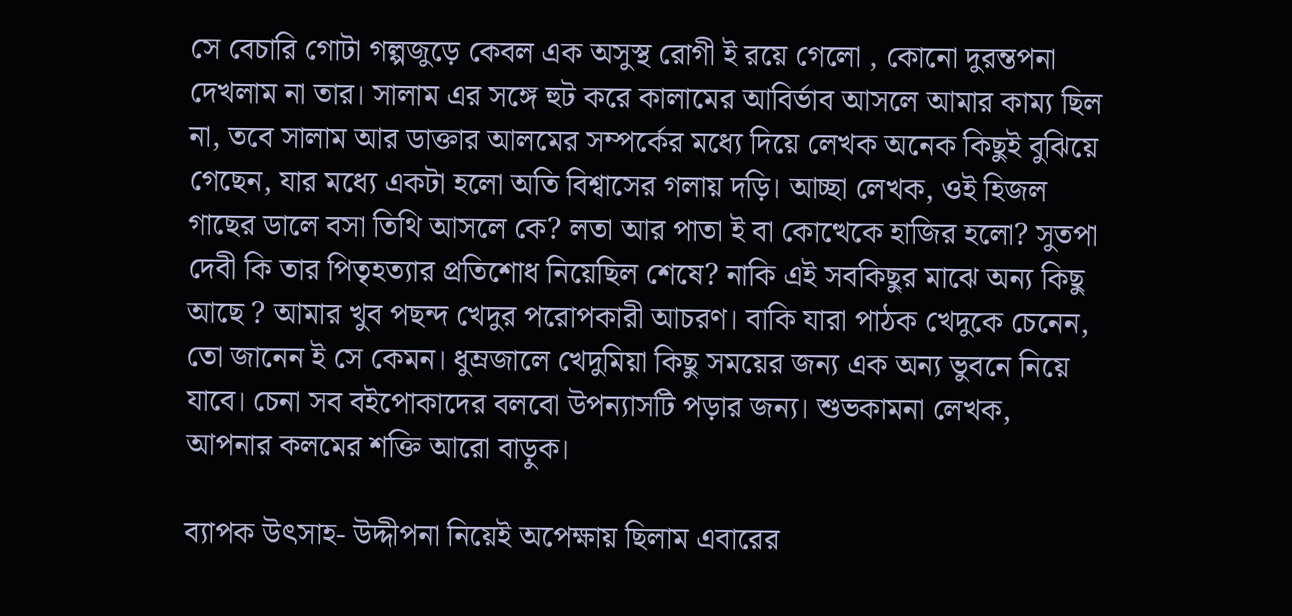সে বেচারি গোটা গল্পজুড়ে কেবল এক অসুস্থ রোগী ই রয়ে গেলো , কোনো দুরন্তপনা দেখলাম না তার। সালাম এর সঙ্গে হুট করে কালামের আবির্ভাব আসলে আমার কাম্য ছিল না, তবে সালাম আর ডাক্তার আলমের সম্পর্কের মধ্যে দিয়ে লেখক অনেক কিছুই বুঝিয়ে গেছেন, যার মধ্যে একটা হলো অতি বিশ্বাসের গলায় দড়ি। আচ্ছা লেখক, ওই হিজল গাছের ডালে বসা তিথি আসলে কে? লতা আর পাতা ই বা কোত্থেকে হাজির হলো? সুতপা দেবী কি তার পিতৃহত্যার প্রতিশোধ নিয়েছিল শেষে? নাকি এই সবকিছুর মাঝে অন্য কিছু আছে ? আমার খুব পছন্দ খেদুর পরোপকারী আচরণ। বাকি যারা পাঠক খেদুকে চেনেন, তো জানেন ই সে কেমন। ধুম্রজালে খেদুমিয়া কিছু সময়ের জন্য এক অন্য ভুবনে নিয়ে যাবে। চেনা সব বইপোকাদের বলবো উপন্যাসটি পড়ার জন্য। শুভকামনা লেখক, আপনার কলমের শক্তি আরো বাড়ুক।

ব্যাপক উৎসাহ- উদ্দীপনা নিয়েই অপেক্ষায় ছিলাম এবারের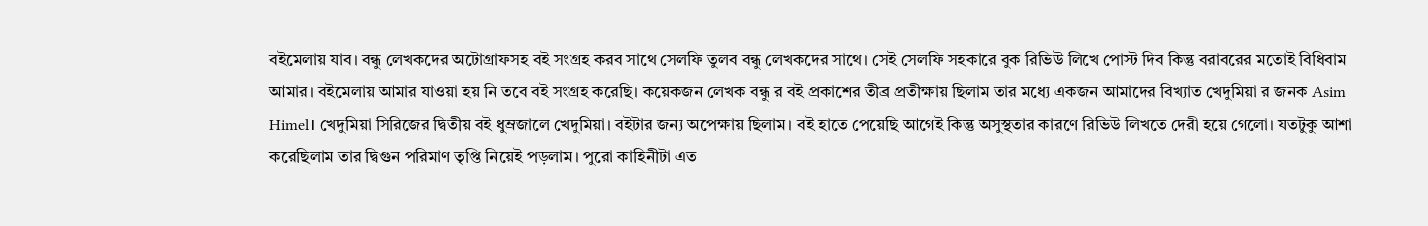বইমেলায় যাব। বন্ধু লেখকদের অটোগ্রাফসহ বই সংগ্রহ করব সাথে সেলফি তুলব বন্ধু লেখকদের সাথে। সেই সেলফি সহকারে বুক রিভিউ লিখে পোস্ট দিব কিন্তু বরাবরের মতোই বিধিবাম আমার। বইমেলায় আমার যাওয়া হয় নি তবে বই সংগ্রহ করেছি। কয়েকজন লেখক বন্ধু র বই প্রকাশের তীব্র প্রতীক্ষায় ছিলাম তার মধ্যে একজন আমাদের বিখ্যাত খেদুমিয়া র জনক Asim Himel। খেদুমিয়া সিরিজের দ্বিতীয় বই ধুম্রজালে খেদুমিয়া। বইটার জন্য অপেক্ষায় ছিলাম। বই হাতে পেয়েছি আগেই কিন্তু অসুস্থতার কারণে রিভিউ লিখতে দেরী হয়ে গেলো। যতটুকু আশা করেছিলাম তার দ্বিগুন পরিমাণ তৃপ্তি নিয়েই পড়লাম। পুরো কাহিনীটা এত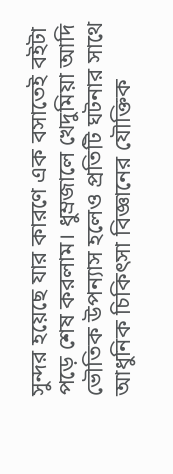সুন্দর হয়েছে যার কারণে এক বসাতেই বইটা পড়ে শেষ করলাম। ধুম্রজালে খেদুমিয়া আদি ভৌতিক উপন্যাস হলেও প্রতিটি ঘটনার সাথে আধুনিক চিকিৎসা বিজ্ঞানের যৌক্তিক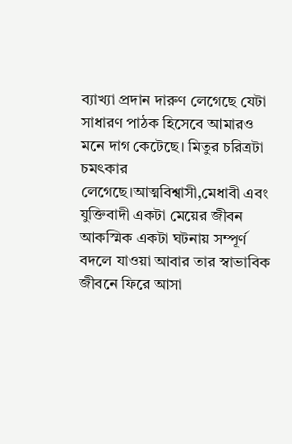ব্যাখ্যা প্রদান দারুণ লেগেছে যেটা সাধারণ পাঠক হিসেবে আমারও মনে দাগ কেটেছে। মিতুর চরিত্রটা চমৎকার লেগেছে।আত্মবিশ্বাসী,মেধাবী এবং যুক্তিবাদী একটা মেয়ের জীবন আকস্মিক একটা ঘটনায় সম্পূর্ণ বদলে যাওয়া আবার তার স্বাভাবিক জীবনে ফিরে আসা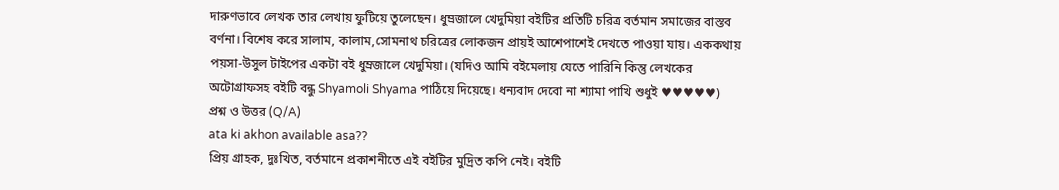দারুণভাবে লেখক তার লেখায় ফুটিয়ে তুলেছেন। ধুম্রজালে খেদুমিয়া বইটির প্রতিটি চরিত্র বর্তমান সমাজের বাস্তব বর্ণনা। বিশেষ করে সালাম, কালাম,সোমনাথ চরিত্রের লোকজন প্রায়ই আশেপাশেই দেখতে পাওয়া যায়। এককথায় পয়সা-উসুল টাইপের একটা বই ধুম্রজালে খেদুমিয়া। (যদিও আমি বইমেলায় যেতে পারিনি কিন্তু লেখকের অটোগ্রাফসহ বইটি বন্ধু Shyamoli Shyama পাঠিয়ে দিয়েছে। ধন্যবাদ দেবো না শ্যামা পাখি শুধুই ♥♥♥♥♥)
প্রশ্ন ও উত্তর (Q/A)
ata ki akhon available asa??
প্রিয় গ্রাহক, দুঃখিত, বর্তমানে প্রকাশনীতে এই বইটির মুদ্রিত কপি নেই। বইটি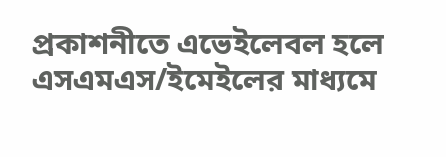প্রকাশনীতে এভেইলেবল হলে এসএমএস/ইমেইলের মাধ্যমে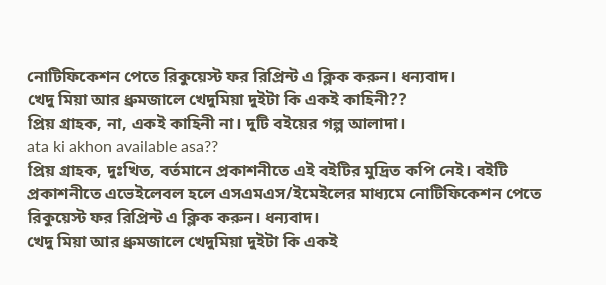নোটিফিকেশন পেতে রিকুয়েস্ট ফর রিপ্রিন্ট এ ক্লিক করুন। ধন্যবাদ।
খেদু মিয়া আর ধ্রুমজালে খেদুমিয়া দুইটা কি একই কাহিনী??
প্রিয় গ্রাহক, না, একই কাহিনী না। দুটি বইয়ের গল্প আলাদা।
ata ki akhon available asa??
প্রিয় গ্রাহক, দুঃখিত, বর্তমানে প্রকাশনীতে এই বইটির মুদ্রিত কপি নেই। বইটি প্রকাশনীতে এভেইলেবল হলে এসএমএস/ইমেইলের মাধ্যমে নোটিফিকেশন পেতে রিকুয়েস্ট ফর রিপ্রিন্ট এ ক্লিক করুন। ধন্যবাদ।
খেদু মিয়া আর ধ্রুমজালে খেদুমিয়া দুইটা কি একই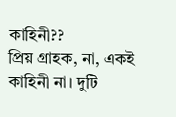কাহিনী??
প্রিয় গ্রাহক, না, একই কাহিনী না। দুটি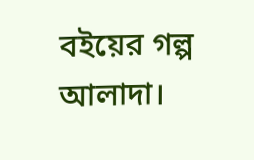বইয়ের গল্প আলাদা।